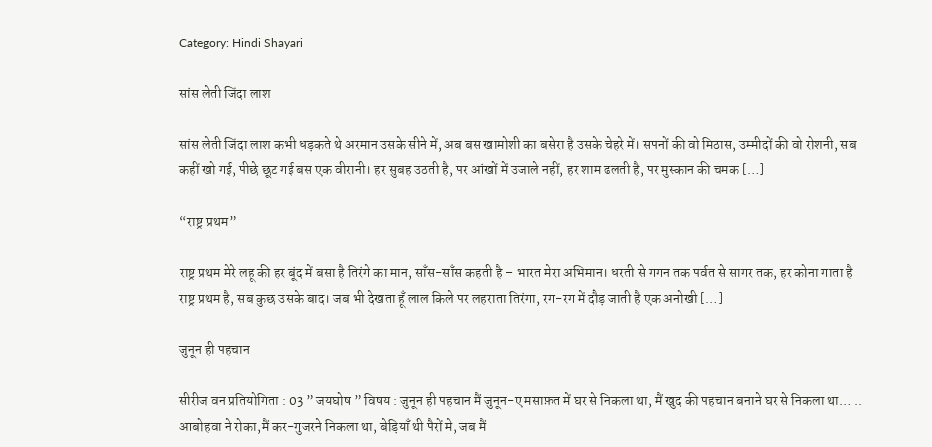Category: Hindi Shayari

सांस लेती जिंदा लाश

सांस लेती जिंदा लाश कभी धड़कते थे अरमान उसके सीने में, अब बस खामोशी का बसेरा है उसके चेहरे में। सपनों की वो मिठास, उम्मीदों की वो रोशनी, सब कहीं खो गई, पीछे छूट गई बस एक वीरानी। हर सुबह उठती है, पर आंखों में उजाले नहीं, हर शाम ढलती है, पर मुस्कान की चमक […]

“राष्ट्र प्रथम”

राष्ट्र प्रथम मेरे लहू की हर बूंद में बसा है तिरंगे का मान, साँस-साँस कहती है – भारत मेरा अभिमान। धरती से गगन तक पर्वत से सागर तक, हर कोना गाता है राष्ट्र प्रथम है, सब कुछ उसके बाद। जब भी देखता हूँ लाल किले पर लहराता तिरंगा, रग-रग में दौड़ जाती है एक अनोखी […]

जुनून ही पहचान

सीरीज वन प्रतियोगिता : 03 ” जयघोष ” विषय : जुनून ही पहचान मैं जुनून-ए मसाफ़त में घर से निकला था, मैं खुद की पहचान बनाने घर से निकला था… .. आबोहवा ने रोका,मैं कर-गुजरने निकला था, बेड़ियाँ थी पैरों मे, जब मैं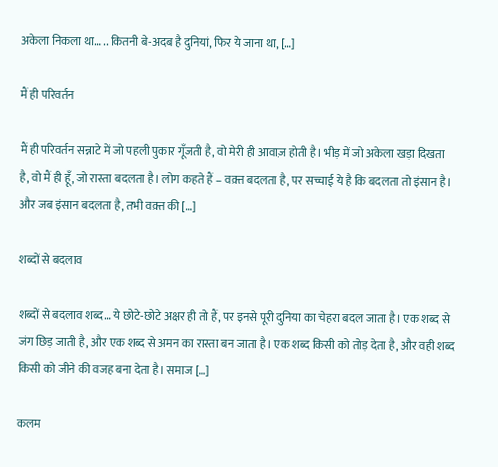अकेला निकला था… .. कितनी बे-अदब है दुनियां, फिर ये जाना था, […]

मैं ही परिवर्तन

मैं ही परिवर्तन सन्नाटे में जो पहली पुकार गूँजती है, वो मेरी ही आवाज़ होती है। भीड़ में जो अकेला खड़ा दिखता है, वो मैं ही हूँ, जो रास्ता बदलता है। लोग कहते हैं – वक़्त बदलता है, पर सच्चाई ये है कि बदलता तो इंसान है। और जब इंसान बदलता है, तभी वक़्त की […]

शब्दों से बदलाव

शब्दों से बदलाव शब्द… ये छोटे-छोटे अक्षर ही तो हैं, पर इनसे पूरी दुनिया का चेहरा बदल जाता है। एक शब्द से जंग छिड़ जाती है, और एक शब्द से अमन का रास्ता बन जाता है। एक शब्द किसी को तोड़ देता है, और वही शब्द किसी को जीने की वजह बना देता है। समाज […]

कलम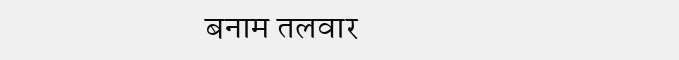बनाम तलवार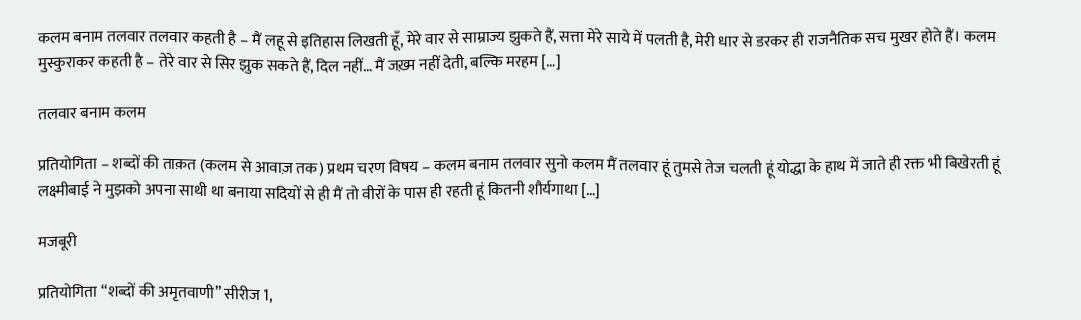कलम बनाम तलवार तलवार कहती है – मैं लहू से इतिहास लिखती हूँ, मेरे वार से साम्राज्य झुकते हैं, सत्ता मेरे साये में पलती है, मेरी धार से डरकर ही राजनैतिक सच मुखर होते हैं। कलम मुस्कुराकर कहती है – तेरे वार से सिर झुक सकते हैं, दिल नहीं… मैं जख़्म नहीं देती, बल्कि मरहम […]

तलवार बनाम कलम

प्रतियोगिता – शब्दों की ताक़त (कलम से आवाज़ तक) प्रथम चरण विषय – कलम बनाम तलवार सुनो कलम मैं तलवार हूं तुमसे तेज चलती हूं योद्धा के हाथ में जाते ही रक्त भी बिखेरती हूं लक्ष्मीबाई ने मुझको अपना साथी था बनाया सदियों से ही मैं तो वीरों के पास ही रहती हूं कितनी शौर्यगाथा […]

मजबूरी

प्रतियोगिता “शब्दों की अमृतवाणी” सीरीज 1,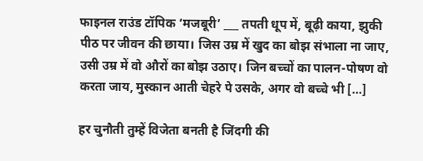फाइनल राउंड टॉपिक ‘मजबूरी’ ___ तपती धूप में, बूढ़ी काया, झुकी पीठ पर जीवन की छाया। जिस उम्र में खुद का बोझ संभाला ना जाए, उसी उम्र में वो औरों का बोझ उठाए। जिन बच्चों का पालन-पोषण वो करता जाय, मुस्कान आती चेहरे पे उसके, अगर वो बच्चे भी […]

हर चुनौती तुम्हें विजेता बनती है जिंदगी की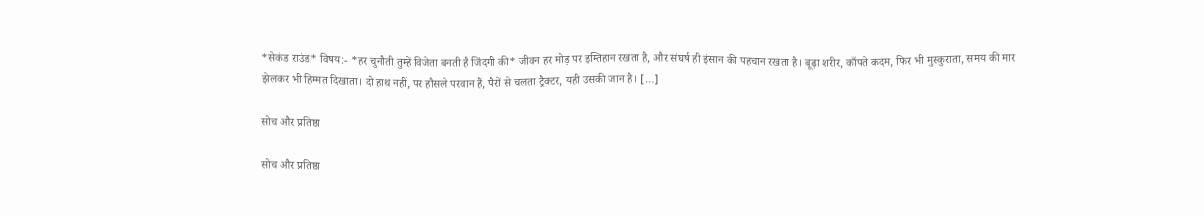*सेकंड राउंड* विषय:- *हर चुनौती तुम्हें विजेता बनती है जिंदगी की* जीवन हर मोड़ पर इम्तिहान रखता है, और संघर्ष ही इंसान की पहचान रखता है। बूढ़ा शरीर, काँपते कदम, फिर भी मुस्कुराता, समय की मार झेलकर भी हिम्मत दिखाता। दो हाथ नहीं, पर हौसले परवान हैं, पैरों से चलता ट्रैक्टर, यही उसकी जान है। […]

सोच और प्रतिष्ठा

सोच और प्रतिष्ठा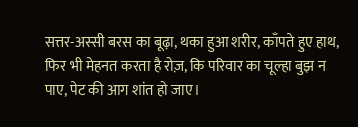सत्तर-अस्सी बरस का बूढ़ा, थका हुआ शरीर, काँपते हुए हाथ, फिर भी मेहनत करता है रोज़, कि परिवार का चूल्हा बुझ न पाए, पेट की आग शांत हो जाए।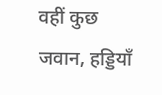वहीं कुछ जवान, हड्डियाँ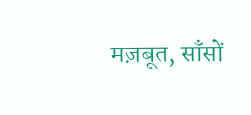मज़बूत, साँसों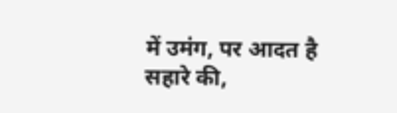में उमंग, पर आदत है सहारे की,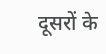दूसरों के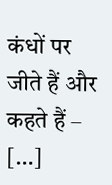कंधों पर जीते हैं और कहते हैं – […]